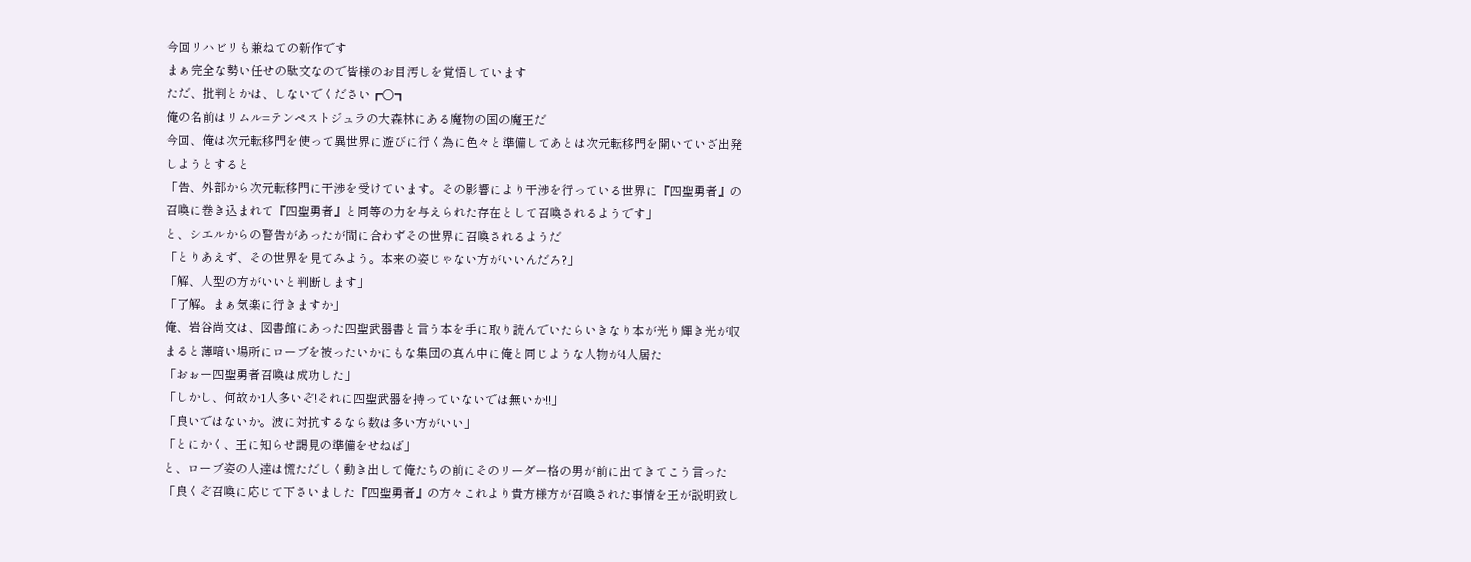今回リハビリも兼ねての新作です
まぁ完全な勢い任せの駄文なので皆様のお目汚しを覚悟しています
ただ、批判とかは、しないでください┏○┓
俺の名前はリムル=テンペストジュラの大森林にある魔物の国の魔王だ
今回、俺は次元転移門を使って異世界に遊びに行く為に色々と準備してあとは次元転移門を開いていざ出発しようとすると
「告、外部から次元転移門に干渉を受けています。その影響により干渉を行っている世界に『四聖勇者』の召喚に巻き込まれて『四聖勇者』と同等の力を与えられた存在として召喚されるようです」
と、シエルからの警告があったが間に合わずその世界に召喚されるようだ
「とりあえず、その世界を見てみよう。本来の姿じゃない方がいいんだろ?」
「解、人型の方がいいと判断します」
「了解。まぁ気楽に行きますか」
俺、岩谷尚文は、図書館にあった四聖武器書と言う本を手に取り読んでいたらいきなり本が光り輝き光が収まると薄暗い場所にローブを被ったいかにもな集団の真ん中に俺と同じような人物が4人居た
「おぉー四聖勇者召喚は成功した」
「しかし、何故か1人多いぞ!それに四聖武器を持っていないでは無いか!!」
「良いではないか。波に対抗するなら数は多い方がいい」
「とにかく、王に知らせ謁見の準備をせねば」
と、ローブ姿の人達は慌ただしく動き出して俺たちの前にそのリーダー格の男が前に出てきてこう言った
「良くぞ召喚に応じて下さいました『四聖勇者』の方々これより貴方様方が召喚された事情を王が説明致し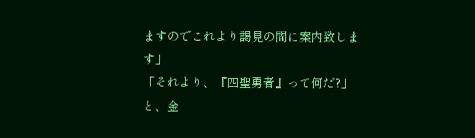ますのでこれより謁見の間に案内致します」
「それより、『四聖勇者』って何だ?」
と、金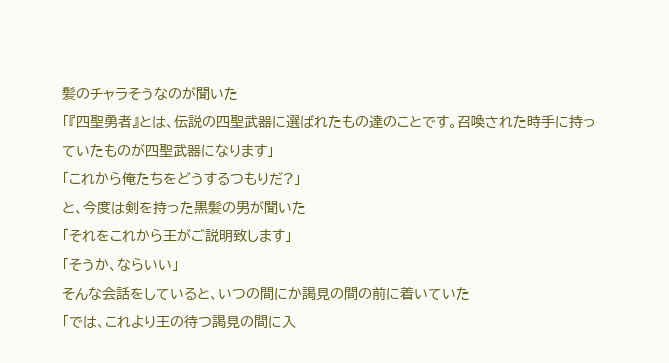髪のチャラそうなのが聞いた
「『四聖勇者』とは、伝説の四聖武器に選ばれたもの達のことです。召喚された時手に持っていたものが四聖武器になります」
「これから俺たちをどうするつもりだ?」
と、今度は剣を持った黒髪の男が聞いた
「それをこれから王がご説明致します」
「そうか、ならいい」
そんな会話をしていると、いつの間にか謁見の間の前に着いていた
「では、これより王の待つ謁見の間に入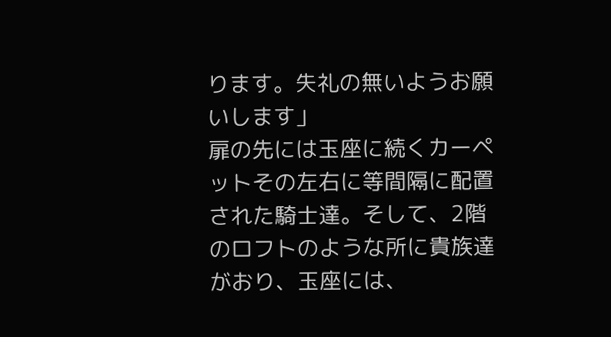ります。失礼の無いようお願いします」
扉の先には玉座に続くカーペットその左右に等間隔に配置された騎士達。そして、2階のロフトのような所に貴族達がおり、玉座には、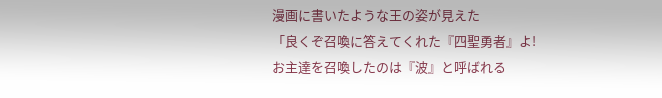漫画に書いたような王の姿が見えた
「良くぞ召喚に答えてくれた『四聖勇者』よ!お主達を召喚したのは『波』と呼ばれる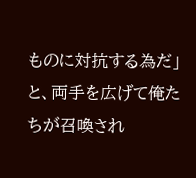ものに対抗する為だ」
と、両手を広げて俺たちが召喚され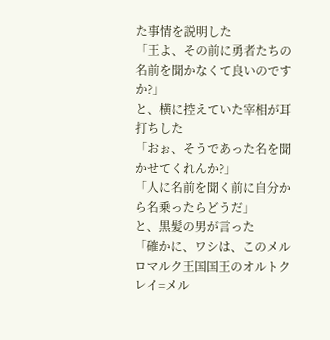た事情を説明した
「王よ、その前に勇者たちの名前を聞かなくて良いのですか?」
と、横に控えていた宰相が耳打ちした
「おぉ、そうであった名を聞かせてくれんか?」
「人に名前を聞く前に自分から名乗ったらどうだ」
と、黒髪の男が言った
「確かに、ワシは、このメルロマルク王国国王のオルトクレイ=メル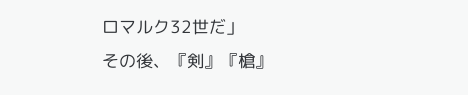ロマルク32世だ」
その後、『剣』『槍』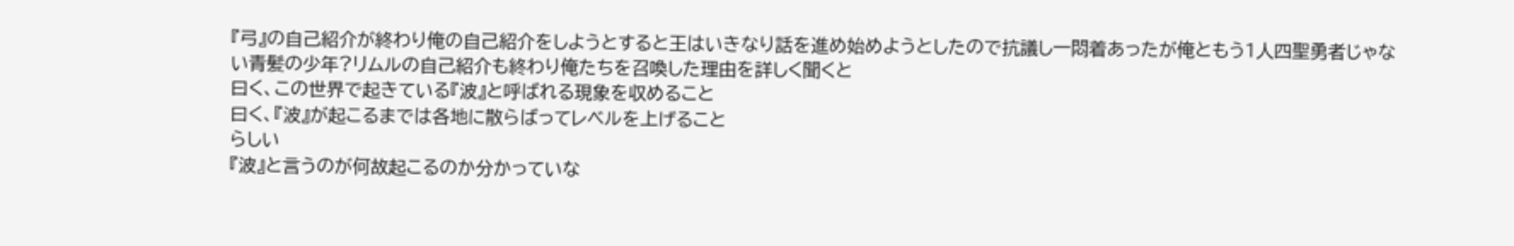『弓』の自己紹介が終わり俺の自己紹介をしようとすると王はいきなり話を進め始めようとしたので抗議し一悶着あったが俺ともう1人四聖勇者じゃない青髪の少年?リムルの自己紹介も終わり俺たちを召喚した理由を詳しく聞くと
曰く、この世界で起きている『波』と呼ばれる現象を収めること
曰く、『波』が起こるまでは各地に散らばってレベルを上げること
らしい
『波』と言うのが何故起こるのか分かっていな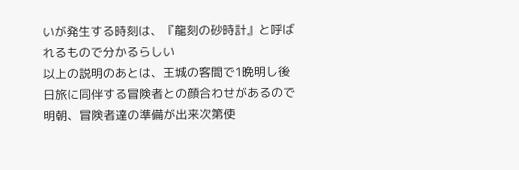いが発生する時刻は、『龍刻の砂時計』と呼ばれるもので分かるらしい
以上の説明のあとは、王城の客間で1晩明し後日旅に同伴する冒険者との顔合わせがあるので明朝、冒険者達の準備が出来次第使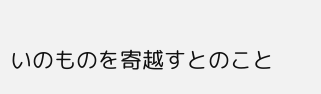いのものを寄越すとのこと